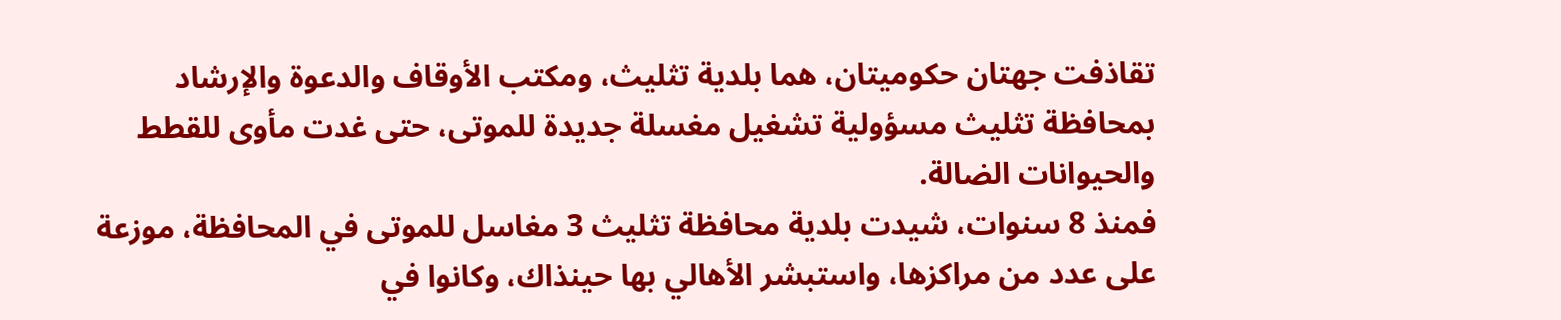تقاذفت جهتان حكوميتان، هما بلدية تثليث، ومكتب الأوقاف والدعوة والإرشاد بمحافظة تثليث مسؤولية تشغيل مغسلة جديدة للموتى، حتى غدت مأوى للقطط والحيوانات الضالة.
فمنذ 8 سنوات، شيدت بلدية محافظة تثليث 3 مغاسل للموتى في المحافظة، موزعة على عدد من مراكزها، واستبشر الأهالي بها حينذاك، وكانوا في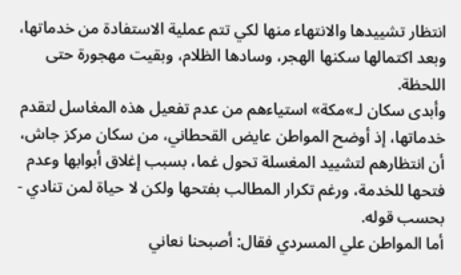انتظار تشييدها والانتهاء منها لكي تتم عملية الاستفادة من خدماتها، وبعد اكتمالها سكنها الهجر، وسادها الظلام، وبقيت مهجورة حتى اللحظة.
وأبدى سكان لـ»مكة» استياءهم من عدم تفعيل هذه المغاسل لتقدم خدماتها، إذ أوضح المواطن عايض القحطاني، من سكان مركز جاش، أن انتظارهم لتشييد المغسلة تحول غما، بسبب إغلاق أبوابها وعدم فتحها للخدمة، ورغم تكرار المطالب بفتحها ولكن لا حياة لمن تنادي - بحسب قوله.
أما المواطن علي المسردي فقال: أصبحنا نعاني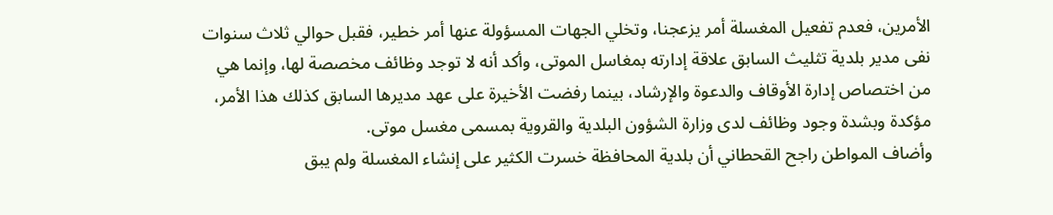الأمرين، فعدم تفعيل المغسلة أمر يزعجنا، وتخلي الجهات المسؤولة عنها أمر خطير، فقبل حوالي ثلاث سنوات نفى مدير بلدية تثليث السابق علاقة إدارته بمغاسل الموتى، وأكد أنه لا توجد وظائف مخصصة لها، وإنما هي من اختصاص إدارة الأوقاف والدعوة والإرشاد، بينما رفضت الأخيرة على عهد مديرها السابق كذلك هذا الأمر، مؤكدة وبشدة وجود وظائف لدى وزارة الشؤون البلدية والقروية بمسمى مغسل موتى.
وأضاف المواطن راجح القحطاني أن بلدية المحافظة خسرت الكثير على إنشاء المغسلة ولم يبق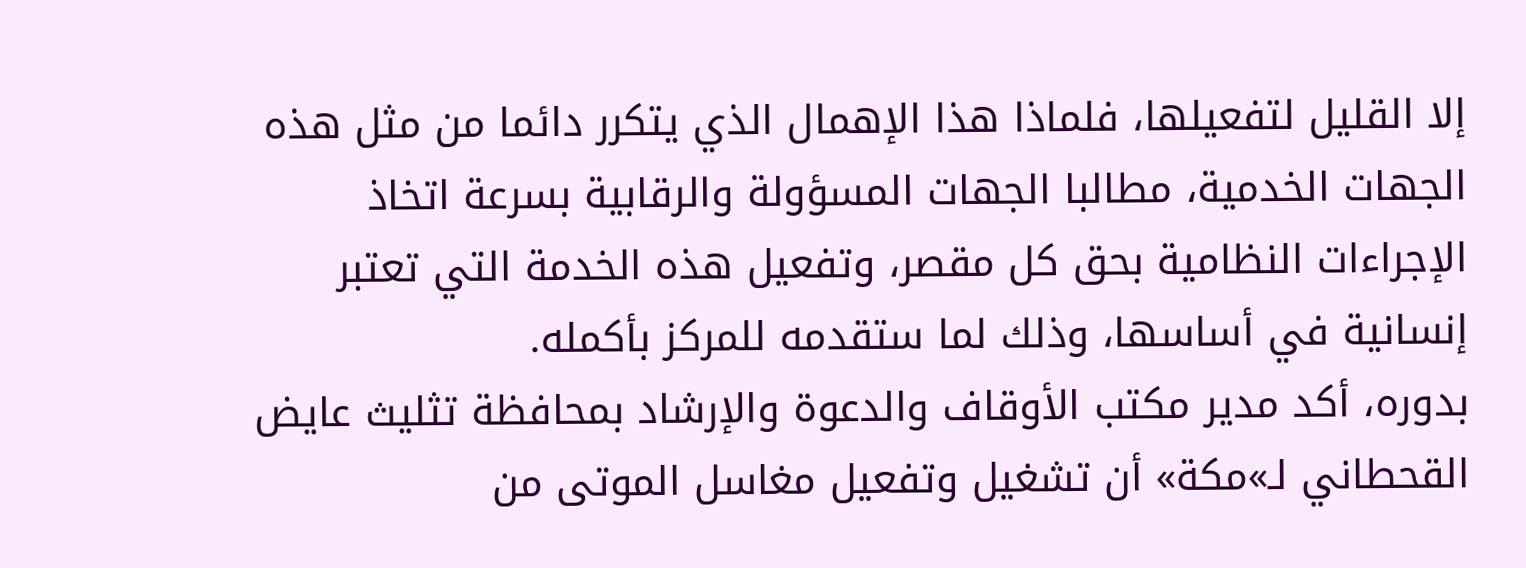إلا القليل لتفعيلها، فلماذا هذا الإهمال الذي يتكرر دائما من مثل هذه الجهات الخدمية، مطالبا الجهات المسؤولة والرقابية بسرعة اتخاذ الإجراءات النظامية بحق كل مقصر، وتفعيل هذه الخدمة التي تعتبر إنسانية في أساسها، وذلك لما ستقدمه للمركز بأكمله.
بدوره، أكد مدير مكتب الأوقاف والدعوة والإرشاد بمحافظة تثليث عايض القحطاني لـ»مكة» أن تشغيل وتفعيل مغاسل الموتى من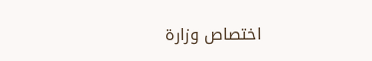اختصاص وزارة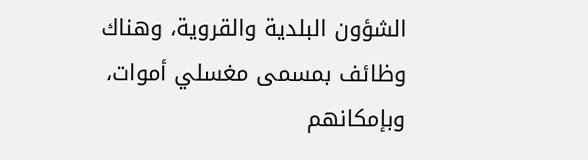الشؤون البلدية والقروية، وهناك وظائف بمسمى مغسلي أموات، وبإمكانهم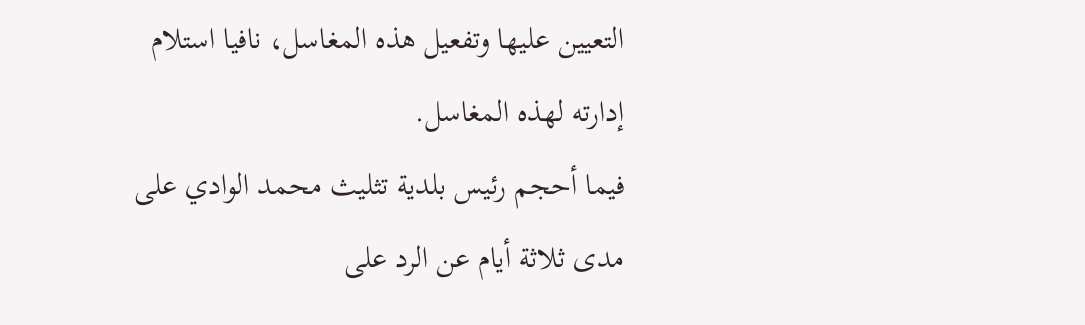التعيين عليها وتفعيل هذه المغاسل، نافيا استلام إدارته لهذه المغاسل.
فيما أحجم رئيس بلدية تثليث محمد الوادي على مدى ثلاثة أيام عن الرد على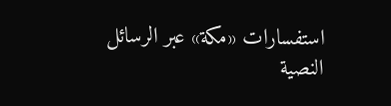استفسارات «مكة» عبر الرسائل النصية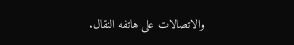والاتصالات على هاتفه النقال.